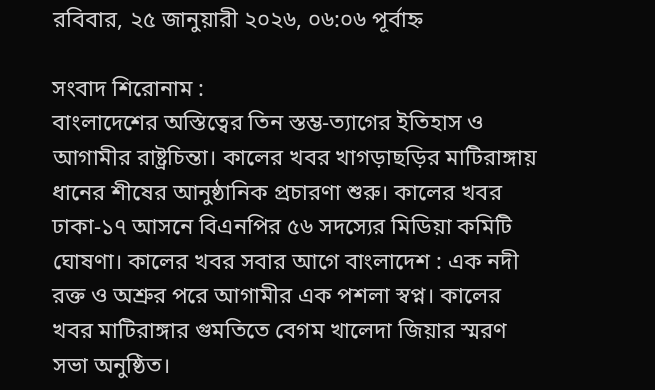রবিবার, ২৫ জানুয়ারী ২০২৬, ০৬:০৬ পূর্বাহ্ন

সংবাদ শিরোনাম :
বাংলাদেশের অস্তিত্বের তিন স্তম্ভ-ত্যাগের ইতিহাস ও আগামীর রাষ্ট্রচিন্তা। কালের খবর খাগড়াছড়ির মাটিরাঙ্গায় ধানের শীষের আনুষ্ঠানিক প্রচারণা শুরু। কালের খবর ঢাকা-১৭ আসনে বিএনপির ৫৬ সদস্যের মিডিয়া কমিটি ঘোষণা। কালের খবর সবার আগে বাংলাদেশ : এক নদী রক্ত ও অশ্রুর পরে আগামীর এক পশলা স্বপ্ন। কালের খবর মাটিরাঙ্গার গুমতিতে বেগম খালেদা জিয়ার স্মরণ সভা অনুষ্ঠিত।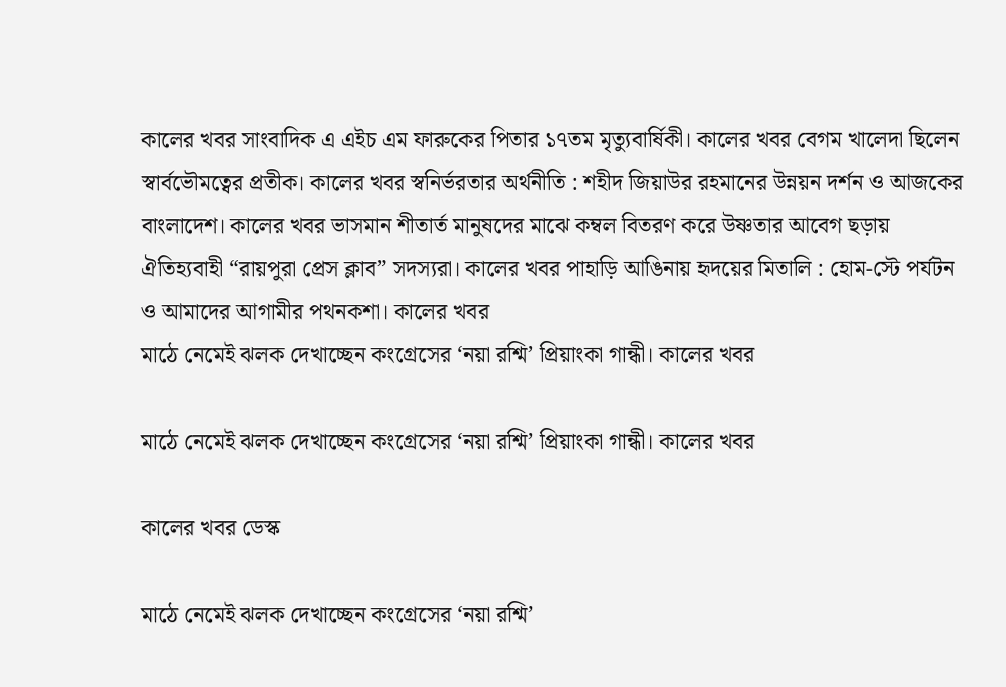কালের খবর সাংবাদিক এ এইচ এম ফারুকের পিতার ১৭তম মৃত্যুবার্ষিকী। কালের খবর বেগম খালেদা ছিলেন স্বার্বভৌমত্বের প্রতীক। কালের খবর স্বনির্ভরতার অর্থনীতি : শহীদ জিয়াউর রহমানের উন্নয়ন দর্শন ও আজকের বাংলাদেশ। কালের খবর ভাসমান শীতার্ত মানুষদের মাঝে কম্বল বিতরণ করে উষ্ণতার আবেগ ছড়ায় ঐতিহ্যবাহী “রায়পুরা প্রেস ক্লাব” সদস্যরা। কালের খবর পাহাড়ি আঙিনায় হৃদয়ের মিতালি : হোম-স্টে পর্যটন ও আমাদের আগামীর পথনকশা। কালের খবর
মাঠে নেমেই ঝলক দেখাচ্ছেন কংগ্রেসের ‘নয়া রশ্মি’ প্রিয়াংকা গান্ধী। কালের খবর

মাঠে নেমেই ঝলক দেখাচ্ছেন কংগ্রেসের ‘নয়া রশ্মি’ প্রিয়াংকা গান্ধী। কালের খবর

কালের খবর ডেস্ক

মাঠে নেমেই ঝলক দেখাচ্ছেন কংগ্রেসের ‘নয়া রশ্মি’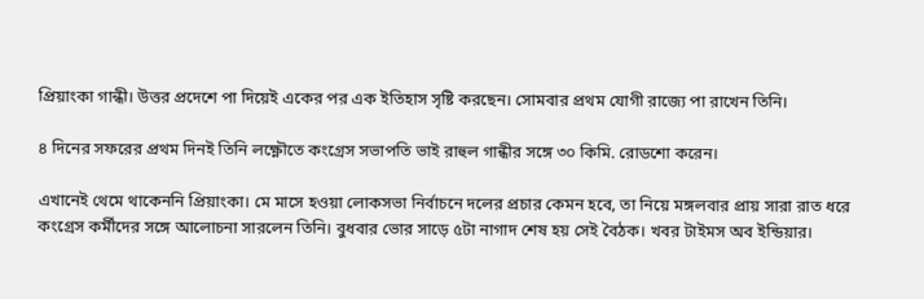প্রিয়াংকা গান্ধী। উত্তর প্রদেশে পা দিয়েই একের পর এক ইতিহাস সৃষ্টি করছেন। সোমবার প্রথম যোগী রাজ্যে পা রাখেন তিনি।

৪ দিনের সফরের প্রথম দিনই তিনি লক্ষ্ণৌতে কংগ্রেস সভাপতি ভাই রাহুল গান্ধীর সঙ্গে ৩০ কিমি. রোডশো করেন।

এখানেই থেমে থাকেননি প্রিয়াংকা। মে মাসে হওয়া লোকসভা নির্বাচনে দলের প্রচার কেমন হবে, তা নিয়ে মঙ্গলবার প্রায় সারা রাত ধরে কংগ্রেস কর্মীদের সঙ্গে আলোচনা সারলেন তিনি। বুধবার ভোর সাড়ে ৫টা নাগাদ শেষ হয় সেই বৈঠক। খবর টাইমস অব ইন্ডিয়ার।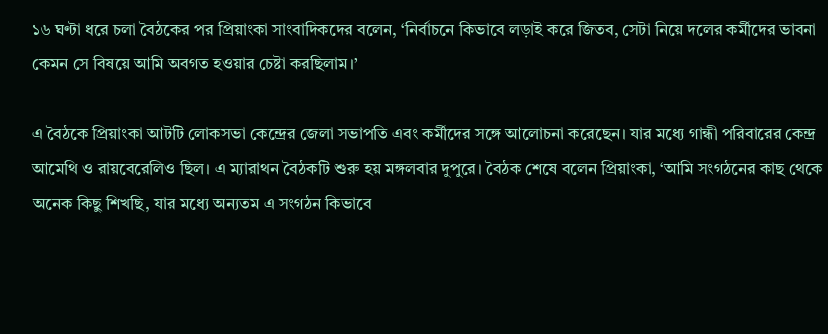১৬ ঘণ্টা ধরে চলা বৈঠকের পর প্রিয়াংকা সাংবাদিকদের বলেন, ‘নির্বাচনে কিভাবে লড়াই করে জিতব, সেটা নিয়ে দলের কর্মীদের ভাবনা কেমন সে বিষয়ে আমি অবগত হওয়ার চেষ্টা করছিলাম।’

এ বৈঠকে প্রিয়াংকা আটটি লোকসভা কেন্দ্রের জেলা সভাপতি এবং কর্মীদের সঙ্গে আলোচনা করেছেন। যার মধ্যে গান্ধী পরিবারের কেন্দ্র আমেথি ও রায়বেরেলিও ছিল। এ ম্যারাথন বৈঠকটি শুরু হয় মঙ্গলবার দুপুরে। বৈঠক শেষে বলেন প্রিয়াংকা, ‘আমি সংগঠনের কাছ থেকে অনেক কিছু শিখছি, যার মধ্যে অন্যতম এ সংগঠন কিভাবে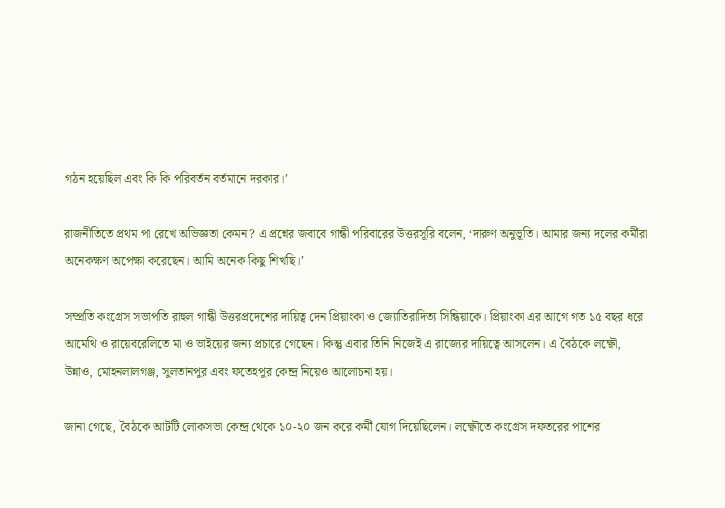গঠন হয়েছিল এবং কি কি পরিবর্তন বর্তমানে দরকার।’

রাজনীতিতে প্রথম পা রেখে অভিজ্ঞতা কেমন? এ প্রশ্নের জবাবে গান্ধী পরিবারের উত্তরসূরি বলেন, ‘দারুণ অনুভূতি। আমার জন্য দলের কর্মীরা অনেকক্ষণ অপেক্ষা করেছেন। আমি অনেক কিছু শিখছি।’

সম্প্রতি কংগ্রেস সভাপতি রাহুল গান্ধী উত্তরপ্রদেশের দায়িত্ব দেন প্রিয়াংকা ও জ্যোতিরাদিত্য সিন্ধিয়াকে। প্রিয়াংকা এর আগে গত ১৫ বছর ধরে আমেথি ও রায়েবরেলিতে মা ও ভাইয়ের জন্য প্রচারে গেছেন। কিন্তু এবার তিনি নিজেই এ রাজ্যের দায়িত্বে আসলেন। এ বৈঠকে লক্ষ্ণৌ, উন্নাও, মোহনলালগঞ্জ, সুলতানপুর এবং ফতেহপুর কেন্দ্র নিয়েও আলোচনা হয়।

জানা গেছে, বৈঠকে আটটি লোকসভা কেন্দ্র থেকে ১০-২০ জন করে কর্মী যোগ দিয়েছিলেন। লক্ষ্ণৌতে কংগ্রেস দফতরের পাশের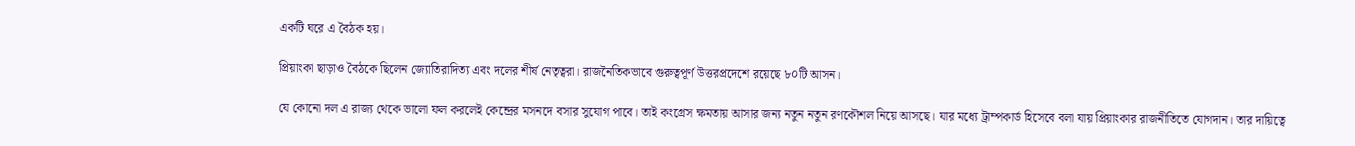একটি ঘরে এ বৈঠক হয়।

প্রিয়াংকা ছাড়াও বৈঠকে ছিলেন জ্যোতিরাদিত্য এবং দলের শীর্ষ নেতৃত্বরা। রাজনৈতিকভাবে গুরুত্বপূর্ণ উত্তরপ্রদেশে রয়েছে ৮০টি আসন।

যে কোনো দল এ রাজ্য থেকে ভালো ফল করলেই কেন্দ্রের মসনদে বসার সুযোগ পাবে। তাই কংগ্রেস ক্ষমতায় আসার জন্য নতুন নতুন রণকৌশল নিয়ে আসছে। যার মধ্যে ট্রাম্পকার্ড হিসেবে বলা যায় প্রিয়াংকার রাজনীতিতে যোগদান। তার দায়িত্বে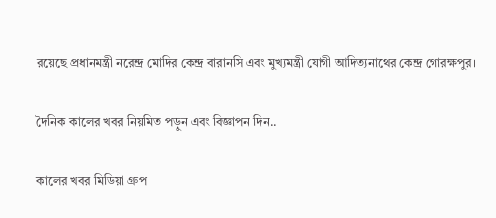রয়েছে প্রধানমন্ত্রী নরেন্দ্র মোদির কেন্দ্র বারানসি এবং মুখ্যমন্ত্রী যোগী আদিত্যনাথের কেন্দ্র গোরক্ষপুর।

দৈনিক কালের খবর নিয়মিত পড়ুন এবং বিজ্ঞাপন দিন..

কালের খবর মিডিয়া গ্রুপ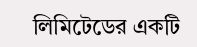লিমিটেডের একটি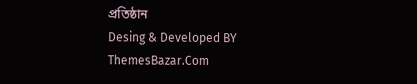প্রতিষ্ঠান
Desing & Developed BY ThemesBazar.Com